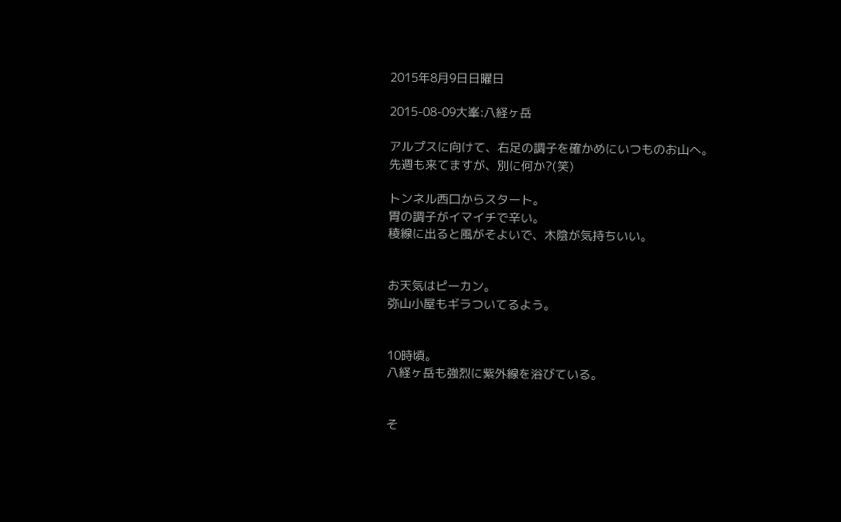2015年8月9日日曜日

2015-08-09大峯:八経ヶ岳

アルプスに向けて、右足の調子を確かめにいつものお山へ。
先週も来てますが、別に何か?(笑)

トンネル西口からスタート。
胃の調子がイマイチで辛い。
稜線に出ると風がそよいで、木陰が気持ちいい。


お天気はピーカン。
弥山小屋もギラついてるよう。


10時頃。
八経ヶ岳も強烈に紫外線を浴びている。


そ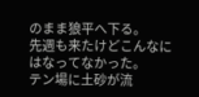のまま狼平へ下る。
先週も来たけどこんなにはなってなかった。
テン場に土砂が流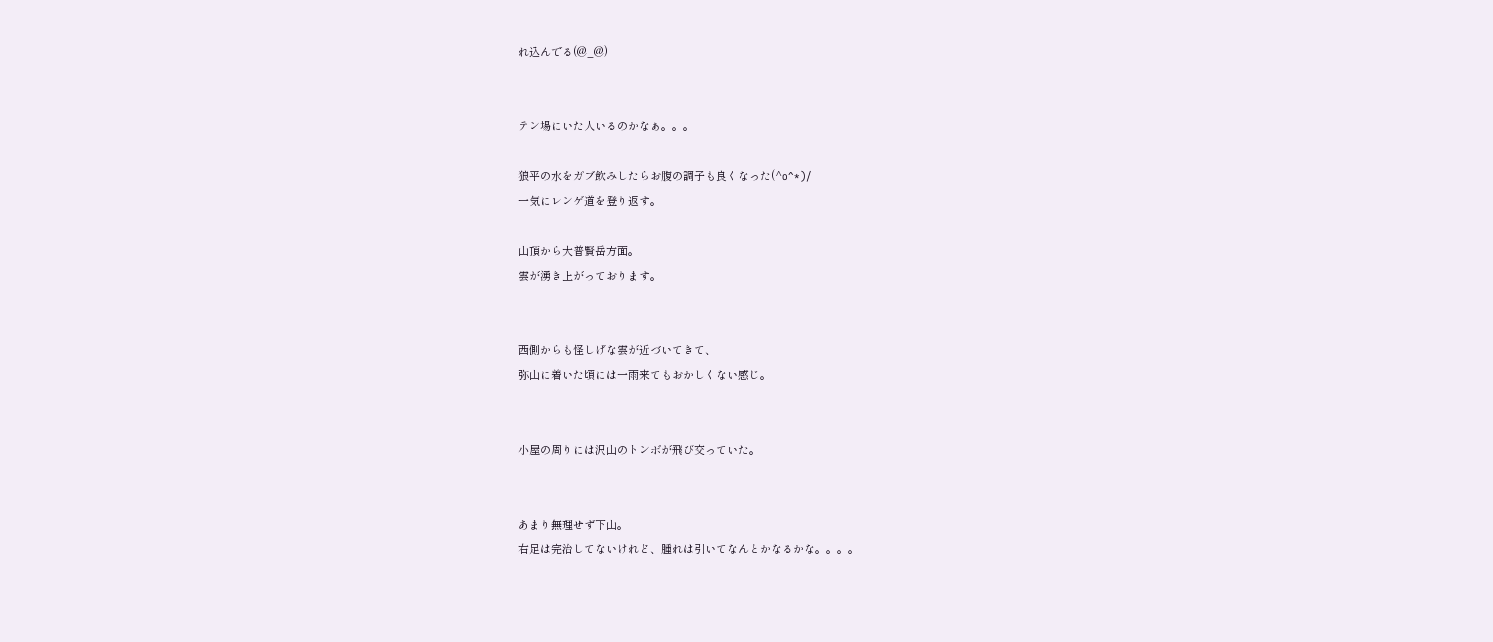れ込んでる(@_@)


テン場にいた人いるのかなぁ。。。

狼平の水をガブ飲みしたらお腹の調子も良くなった(^o^*)/
一気にレンゲ道を登り返す。

山頂から大普賢岳方面。
雲が湧き上がっております。


西側からも怪しげな雲が近づいてきて、
弥山に着いた頃には一雨来てもおかしくない感じ。


小屋の周りには沢山のトンボが飛び交っていた。


あまり無理せず下山。
右足は完治してないけれど、腫れは引いてなんとかなるかな。。。。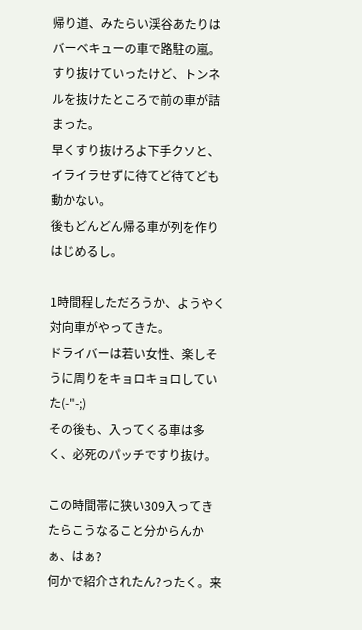帰り道、みたらい渓谷あたりはバーベキューの車で路駐の嵐。
すり抜けていったけど、トンネルを抜けたところで前の車が詰まった。
早くすり抜けろよ下手クソと、イライラせずに待てど待てども動かない。
後もどんどん帰る車が列を作りはじめるし。

1時間程しただろうか、ようやく対向車がやってきた。
ドライバーは若い女性、楽しそうに周りをキョロキョロしていた(-"-;)
その後も、入ってくる車は多く、必死のパッチですり抜け。

この時間帯に狭い309入ってきたらこうなること分からんかぁ、はぁ?
何かで紹介されたん?ったく。来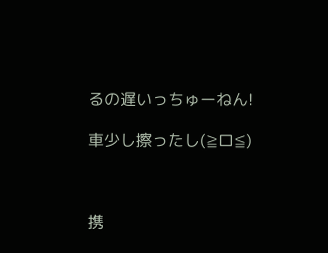るの遅いっちゅーねん!

車少し擦ったし(≧ロ≦)



携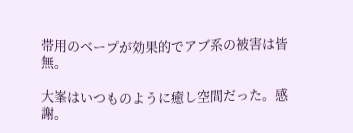帯用のベープが効果的でアブ系の被害は皆無。

大峯はいつものように癒し空間だった。感謝。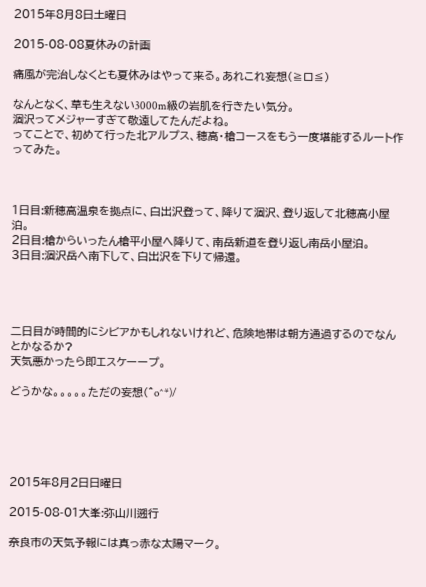2015年8月8日土曜日

2015-08-08夏休みの計画

痛風が完治しなくとも夏休みはやって来る。あれこれ妄想(≧ロ≦)

なんとなく、草も生えない3000m級の岩肌を行きたい気分。
涸沢ってメジャーすぎて敬遠してたんだよね。
ってことで、初めて行った北アルプス、穂高・槍コースをもう一度堪能するルート作ってみた。



1日目:新穂高温泉を拠点に、白出沢登って、降りて涸沢、登り返して北穂高小屋泊。
2日目:槍からいったん槍平小屋へ降りて、南岳新道を登り返し南岳小屋泊。
3日目:涸沢岳へ南下して、白出沢を下りて帰還。




二日目が時間的にシビアかもしれないけれど、危険地帯は朝方通過するのでなんとかなるか?
天気悪かったら即エスケーープ。

どうかな。。。。。ただの妄想(^o^*)/





2015年8月2日日曜日

2015-08-01大峯:弥山川遡行

奈良市の天気予報には真っ赤な太陽マーク。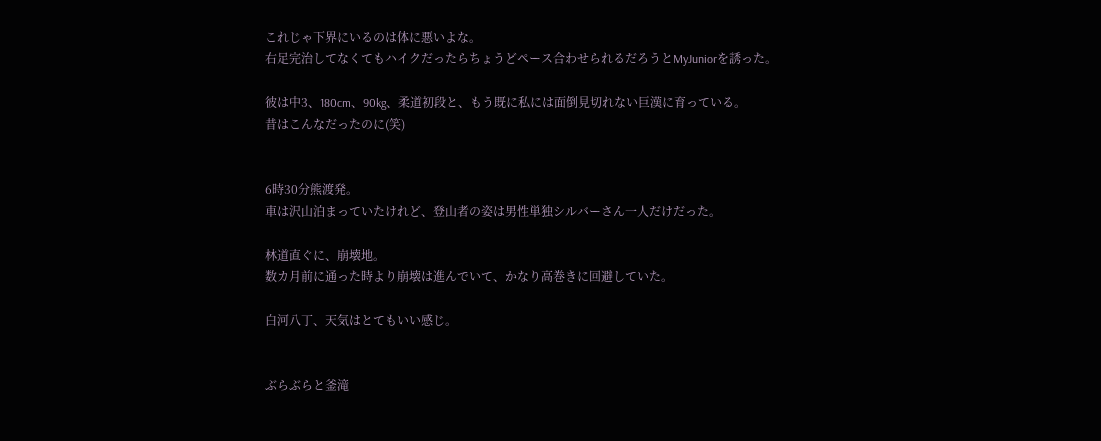これじゃ下界にいるのは体に悪いよな。
右足完治してなくてもハイクだったらちょうどペース合わせられるだろうとMyJuniorを誘った。

彼は中3、180cm、90kg、柔道初段と、もう既に私には面倒見切れない巨漢に育っている。
昔はこんなだったのに(笑)


6時30分熊渡発。
車は沢山泊まっていたけれど、登山者の姿は男性単独シルバーさん一人だけだった。

林道直ぐに、崩壊地。
数カ月前に通った時より崩壊は進んでいて、かなり高巻きに回避していた。

白河八丁、天気はとてもいい感じ。


ぶらぶらと釜滝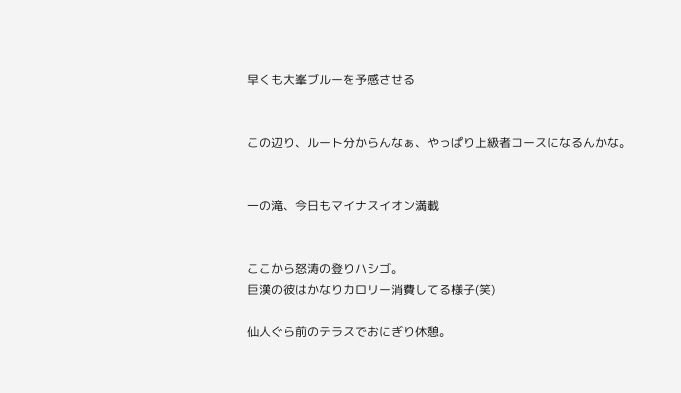早くも大峯ブルーを予感させる


この辺り、ルート分からんなぁ、やっぱり上級者コースになるんかな。


一の滝、今日もマイナスイオン満載


ここから怒涛の登りハシゴ。
巨漢の彼はかなりカロリー消費してる様子(笑)

仙人ぐら前のテラスでおにぎり休憩。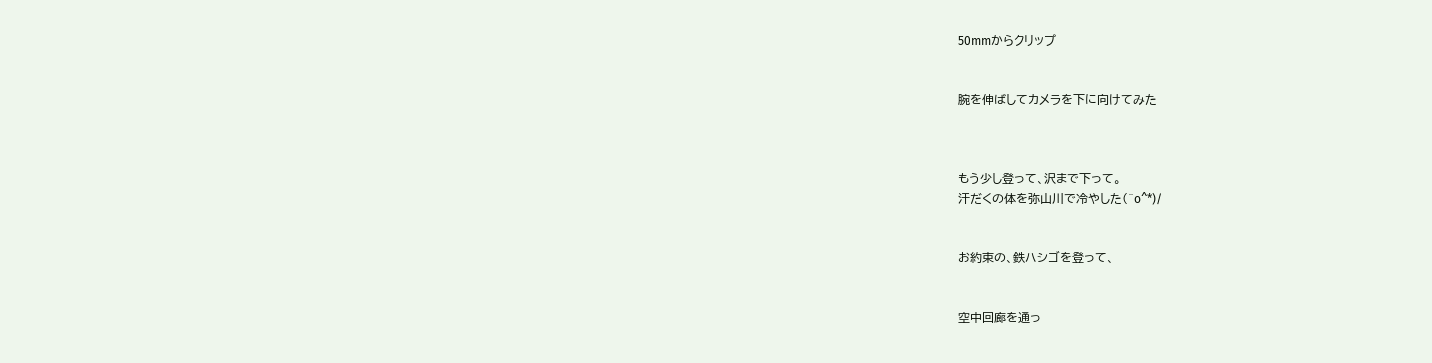50mmからクリップ


腕を伸ばしてカメラを下に向けてみた



もう少し登って、沢まで下って。
汗だくの体を弥山川で冷やした(^o^*)/


お約束の、鉄ハシゴを登って、


空中回廊を通っ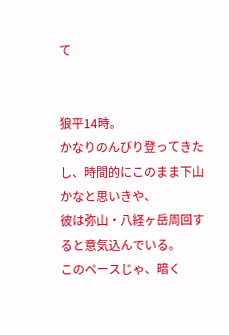て


狼平14時。
かなりのんびり登ってきたし、時間的にこのまま下山かなと思いきや、
彼は弥山・八経ヶ岳周回すると意気込んでいる。
このペースじゃ、暗く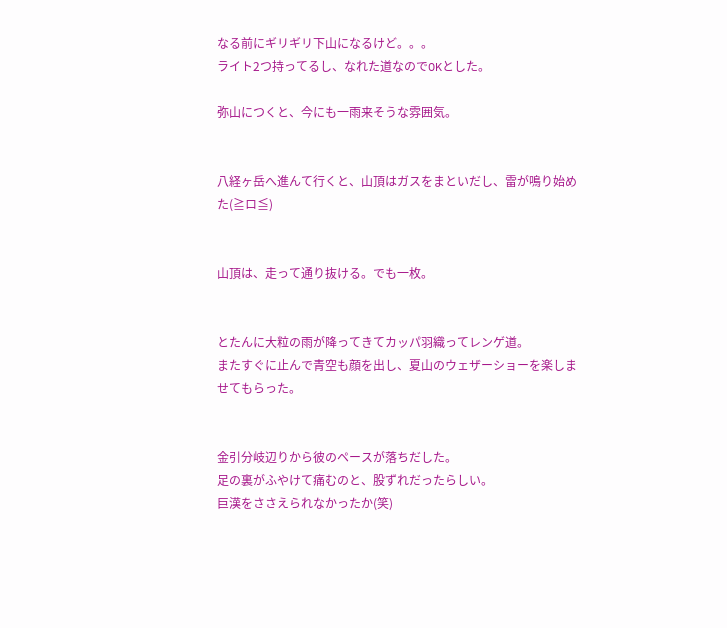なる前にギリギリ下山になるけど。。。
ライト2つ持ってるし、なれた道なのでOKとした。

弥山につくと、今にも一雨来そうな雰囲気。


八経ヶ岳へ進んて行くと、山頂はガスをまといだし、雷が鳴り始めた(≧ロ≦)


山頂は、走って通り抜ける。でも一枚。


とたんに大粒の雨が降ってきてカッパ羽織ってレンゲ道。
またすぐに止んで青空も顔を出し、夏山のウェザーショーを楽しませてもらった。


金引分岐辺りから彼のペースが落ちだした。
足の裏がふやけて痛むのと、股ずれだったらしい。
巨漢をささえられなかったか(笑)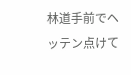林道手前でヘッテン点けて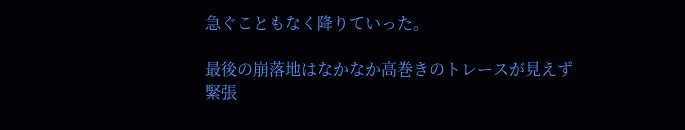急ぐこともなく降りていった。

最後の崩落地はなかなか高巻きのトレースが見えず緊張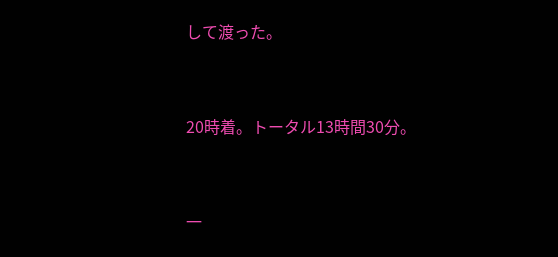して渡った。


20時着。トータル13時間30分。


一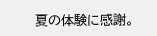夏の体験に感謝。